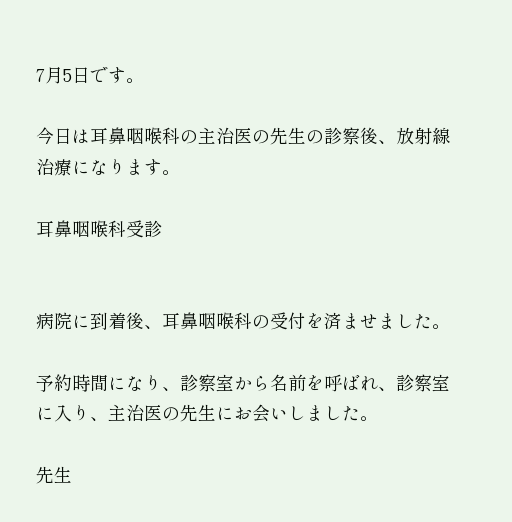7月5日です。

今日は耳鼻咽喉科の主治医の先生の診察後、放射線治療になります。

耳鼻咽喉科受診


病院に到着後、耳鼻咽喉科の受付を済ませました。

予約時間になり、診察室から名前を呼ばれ、診察室に入り、主治医の先生にお会いしました。

先生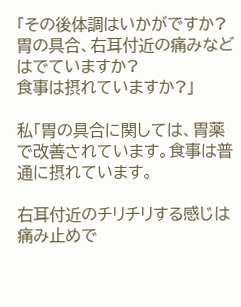「その後体調はいかがですか? 胃の具合、右耳付近の痛みなどはでていますか?
食事は摂れていますか?」

私「胃の具合に関しては、胃薬で改善されています。食事は普通に摂れています。

右耳付近のチリチリする感じは痛み止めで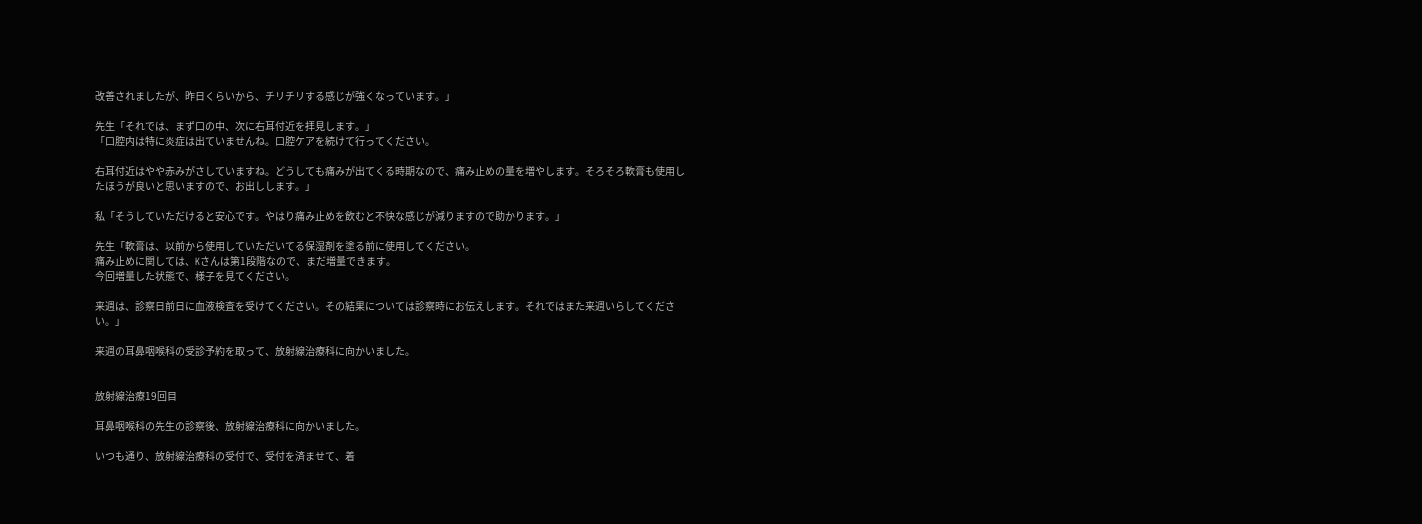改善されましたが、昨日くらいから、チリチリする感じが強くなっています。」

先生「それでは、まず口の中、次に右耳付近を拝見します。」
「口腔内は特に炎症は出ていませんね。口腔ケアを続けて行ってください。

右耳付近はやや赤みがさしていますね。どうしても痛みが出てくる時期なので、痛み止めの量を増やします。そろそろ軟膏も使用したほうが良いと思いますので、お出しします。」

私「そうしていただけると安心です。やはり痛み止めを飲むと不快な感じが減りますので助かります。」

先生「軟膏は、以前から使用していただいてる保湿剤を塗る前に使用してください。
痛み止めに関しては、Kさんは第1段階なので、まだ増量できます。
今回増量した状態で、様子を見てください。

来週は、診察日前日に血液検査を受けてください。その結果については診察時にお伝えします。それではまた来週いらしてください。」

来週の耳鼻咽喉科の受診予約を取って、放射線治療科に向かいました。


放射線治療19回目

耳鼻咽喉科の先生の診察後、放射線治療科に向かいました。

いつも通り、放射線治療科の受付で、受付を済ませて、着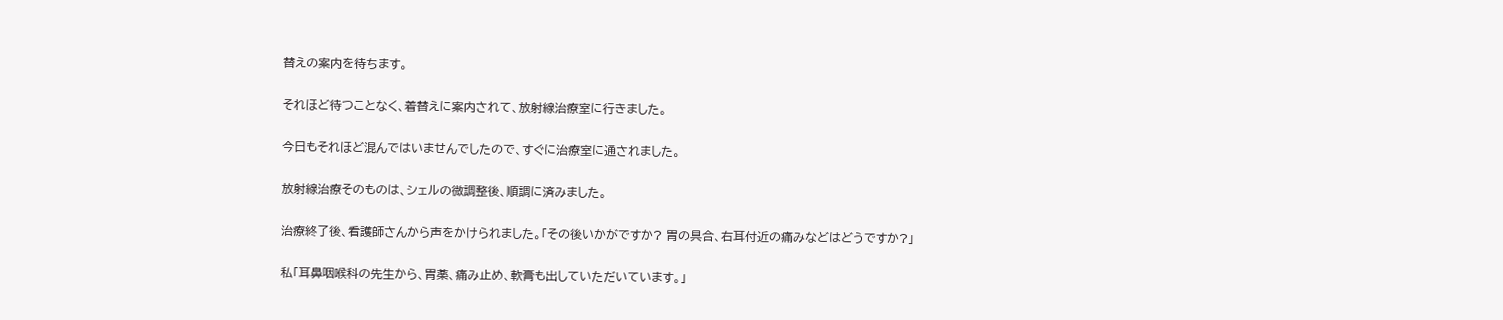替えの案内を待ちます。

それほど待つことなく、着替えに案内されて、放射線治療室に行きました。

今日もそれほど混んではいませんでしたので、すぐに治療室に通されました。

放射線治療そのものは、シェルの微調整後、順調に済みました。

治療終了後、看護師さんから声をかけられました。「その後いかがですか? 胃の具合、右耳付近の痛みなどはどうですか?」

私「耳鼻咽喉科の先生から、胃薬、痛み止め、軟膏も出していただいています。」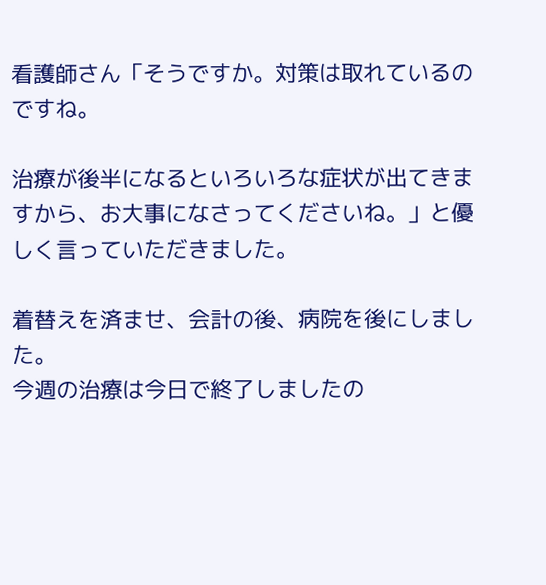看護師さん「そうですか。対策は取れているのですね。

治療が後半になるといろいろな症状が出てきますから、お大事になさってくださいね。」と優しく言っていただきました。

着替えを済ませ、会計の後、病院を後にしました。
今週の治療は今日で終了しましたの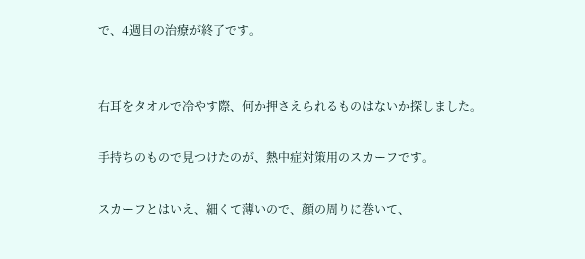で、4週目の治療が終了です。


右耳をタオルで冷やす際、何か押さえられるものはないか探しました。

手持ちのもので見つけたのが、熱中症対策用のスカーフです。

スカーフとはいえ、細くて薄いので、顔の周りに巻いて、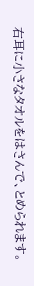右耳に小さなタオルをはさんで、とめられます。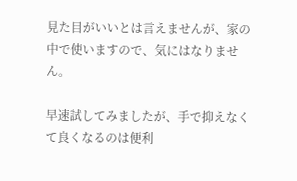見た目がいいとは言えませんが、家の中で使いますので、気にはなりません。

早速試してみましたが、手で抑えなくて良くなるのは便利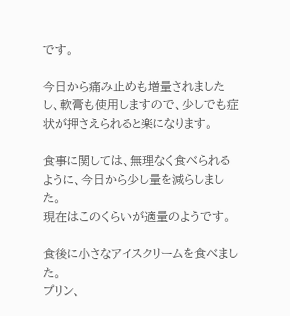です。

今日から痛み止めも増量されましたし、軟膏も使用しますので、少しでも症状が押さえられると楽になります。

食事に関しては、無理なく食べられるように、今日から少し量を減らしました。
現在はこのくらいが適量のようです。

食後に小さなアイスクリームを食べました。
プリン、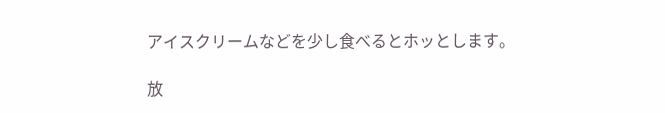アイスクリームなどを少し食べるとホッとします。

放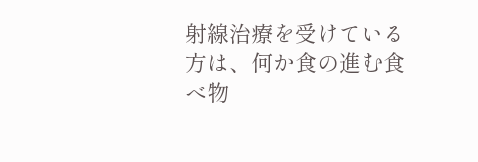射線治療を受けている方は、何か食の進む食べ物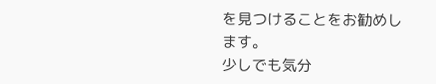を見つけることをお勧めします。
少しでも気分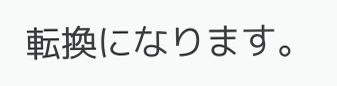転換になります。